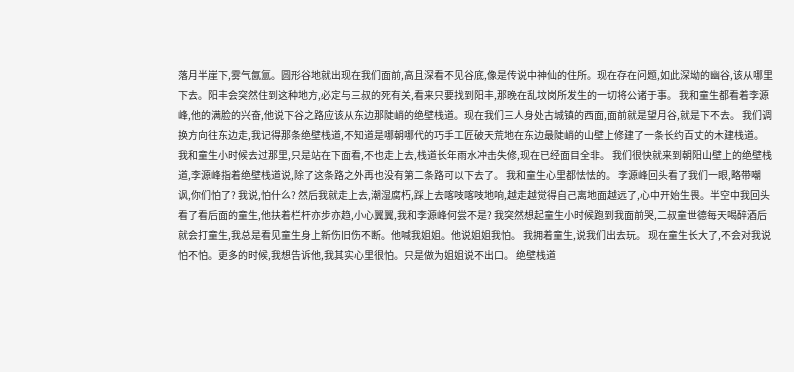落月半崖下,雾气氤氲。圆形谷地就出现在我们面前,高且深看不见谷底,像是传说中神仙的住所。现在存在问题,如此深坳的幽谷,该从哪里下去。阳丰会突然住到这种地方,必定与三叔的死有关,看来只要找到阳丰,那晚在乱坟岗所发生的一切将公诸于事。 我和童生都看着李源峰,他的满脸的兴奋,他说下谷之路应该从东边那陡峭的绝壁栈道。现在我们三人身处古城镇的西面,面前就是望月谷,就是下不去。 我们调换方向往东边走,我记得那条绝壁栈道,不知道是哪朝哪代的巧手工匠破天荒地在东边最陡峭的山壁上修建了一条长约百丈的木建栈道。我和童生小时候去过那里,只是站在下面看,不也走上去,栈道长年雨水冲击失修,现在已经面目全非。 我们很快就来到朝阳山壁上的绝壁栈道,李源峰指着绝壁栈道说,除了这条路之外再也没有第二条路可以下去了。 我和童生心里都怯怯的。 李源峰回头看了我们一眼,略带嘲讽,你们怕了? 我说,怕什么? 然后我就走上去,潮湿腐朽,踩上去喀吱喀吱地响,越走越觉得自己离地面越远了,心中开始生畏。半空中我回头看了看后面的童生,他扶着栏杆亦步亦趋,小心翼翼,我和李源峰何尝不是? 我突然想起童生小时候跑到我面前哭,二叔童世德每天喝醉酒后就会打童生,我总是看见童生身上新伤旧伤不断。他喊我姐姐。他说姐姐我怕。 我拥着童生,说我们出去玩。 现在童生长大了,不会对我说怕不怕。更多的时候,我想告诉他,我其实心里很怕。只是做为姐姐说不出口。 绝壁栈道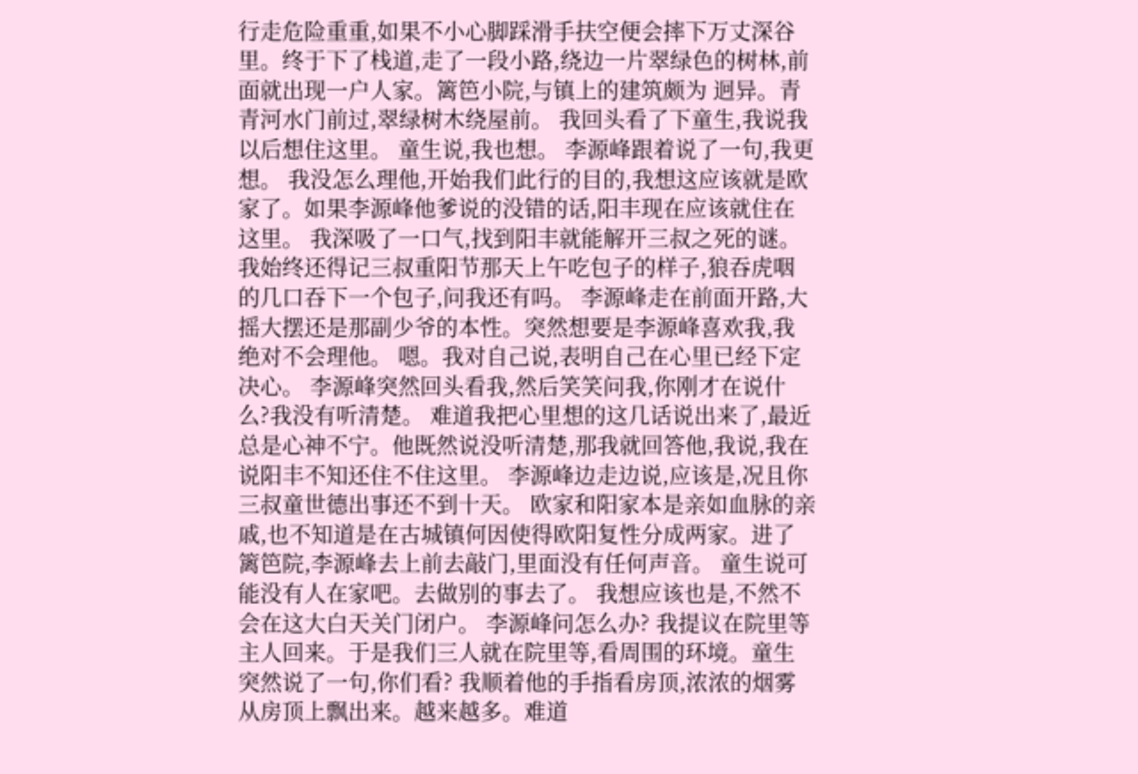行走危险重重,如果不小心脚踩滑手扶空便会摔下万丈深谷里。终于下了栈道,走了一段小路,绕边一片翠绿色的树林,前面就出现一户人家。篱笆小院,与镇上的建筑颇为 迥异。青青河水门前过,翠绿树木绕屋前。 我回头看了下童生,我说我以后想住这里。 童生说,我也想。 李源峰跟着说了一句,我更想。 我没怎么理他,开始我们此行的目的,我想这应该就是欧家了。如果李源峰他爹说的没错的话,阳丰现在应该就住在这里。 我深吸了一口气,找到阳丰就能解开三叔之死的谜。我始终还得记三叔重阳节那天上午吃包子的样子,狼吞虎咽的几口吞下一个包子,问我还有吗。 李源峰走在前面开路,大摇大摆还是那副少爷的本性。突然想要是李源峰喜欢我,我绝对不会理他。 嗯。我对自己说,表明自己在心里已经下定决心。 李源峰突然回头看我,然后笑笑问我,你刚才在说什么?我没有听清楚。 难道我把心里想的这几话说出来了,最近总是心神不宁。他既然说没听清楚,那我就回答他,我说,我在说阳丰不知还住不住这里。 李源峰边走边说,应该是,况且你三叔童世德出事还不到十天。 欧家和阳家本是亲如血脉的亲戚,也不知道是在古城镇何因使得欧阳复性分成两家。进了篱笆院,李源峰去上前去敲门,里面没有任何声音。 童生说可能没有人在家吧。去做别的事去了。 我想应该也是,不然不会在这大白天关门闭户。 李源峰问怎么办? 我提议在院里等主人回来。于是我们三人就在院里等,看周围的环境。童生突然说了一句,你们看? 我顺着他的手指看房顶,浓浓的烟雾从房顶上飘出来。越来越多。难道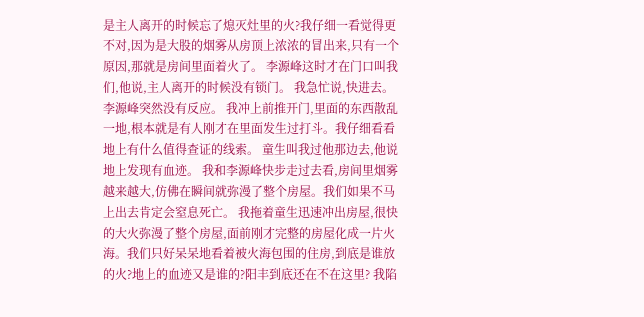是主人离开的时候忘了熄灭灶里的火?我仔细一看觉得更不对,因为是大股的烟雾从房顶上浓浓的冒出来,只有一个原因,那就是房间里面着火了。 李源峰这时才在门口叫我们,他说,主人离开的时候没有锁门。 我急忙说,快进去。李源峰突然没有反应。 我冲上前推开门,里面的东西散乱一地,根本就是有人刚才在里面发生过打斗。我仔细看看地上有什么值得查证的线索。 童生叫我过他那边去,他说地上发现有血迹。 我和李源峰快步走过去看,房间里烟雾越来越大,仿佛在瞬间就弥漫了整个房屋。我们如果不马上出去肯定会窒息死亡。 我拖着童生迅速冲出房屋,很快的大火弥漫了整个房屋,面前刚才完整的房屋化成一片火海。我们只好呆呆地看着被火海包围的住房,到底是谁放的火?地上的血迹又是谁的?阳丰到底还在不在这里? 我陷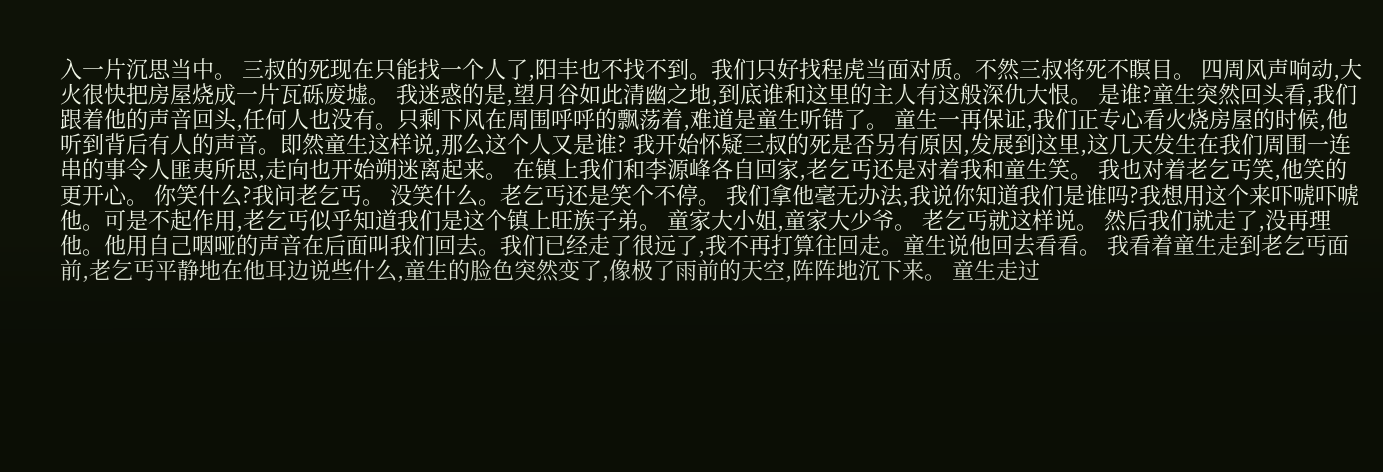入一片沉思当中。 三叔的死现在只能找一个人了,阳丰也不找不到。我们只好找程虎当面对质。不然三叔将死不瞑目。 四周风声响动,大火很快把房屋烧成一片瓦砾废墟。 我迷惑的是,望月谷如此清幽之地,到底谁和这里的主人有这般深仇大恨。 是谁?童生突然回头看,我们跟着他的声音回头,任何人也没有。只剩下风在周围呼呼的飘荡着,难道是童生听错了。 童生一再保证,我们正专心看火烧房屋的时候,他听到背后有人的声音。即然童生这样说,那么这个人又是谁? 我开始怀疑三叔的死是否另有原因,发展到这里,这几天发生在我们周围一连串的事令人匪夷所思,走向也开始朔迷离起来。 在镇上我们和李源峰各自回家,老乞丐还是对着我和童生笑。 我也对着老乞丐笑,他笑的更开心。 你笑什么?我问老乞丐。 没笑什么。老乞丐还是笑个不停。 我们拿他毫无办法,我说你知道我们是谁吗?我想用这个来吓唬吓唬他。可是不起作用,老乞丐似乎知道我们是这个镇上旺族子弟。 童家大小姐,童家大少爷。 老乞丐就这样说。 然后我们就走了,没再理他。他用自己咽哑的声音在后面叫我们回去。我们已经走了很远了,我不再打算往回走。童生说他回去看看。 我看着童生走到老乞丐面前,老乞丐平静地在他耳边说些什么,童生的脸色突然变了,像极了雨前的天空,阵阵地沉下来。 童生走过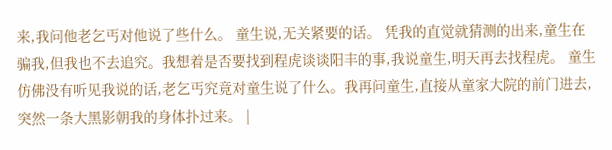来,我问他老乞丐对他说了些什么。 童生说,无关紧要的话。 凭我的直觉就猜测的出来,童生在骗我,但我也不去追究。我想着是否要找到程虎谈谈阳丰的事,我说童生,明天再去找程虎。 童生仿佛没有听见我说的话,老乞丐究竟对童生说了什么。我再问童生,直接从童家大院的前门进去,突然一条大黑影朝我的身体扑过来。 |